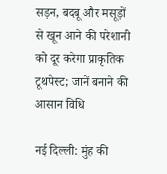सड़न, बदबू और मसूड़ों से खून आने की परेशानी को दूर करेगा प्राकृतिक टूथपेस्ट; जानें बनाने की आसान विधि

नई दिल्ली: मुंह की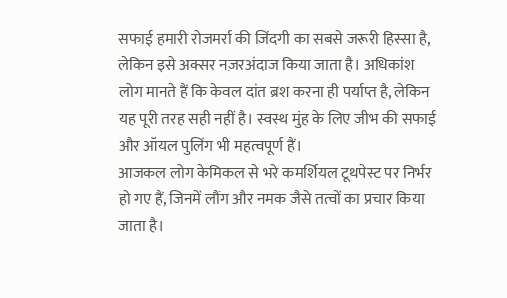सफाई हमारी रोजमर्रा की जिंदगी का सबसे जरूरी हिस्सा है, लेकिन इसे अक्सर नज़रअंदाज किया जाता है। अधिकांश लोग मानते हैं कि केवल दांत ब्रश करना ही पर्याप्त है, लेकिन यह पूरी तरह सही नहीं है। स्वस्थ मुंह के लिए जीभ की सफाई और ऑयल पुलिंग भी महत्वपूर्ण हैं।
आजकल लोग केमिकल से भरे कमर्शियल टूथपेस्ट पर निर्भर हो गए हैं, जिनमें लौंग और नमक जैसे तत्वों का प्रचार किया जाता है।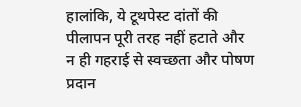हालांकि, ये टूथपेस्ट दांतों की पीलापन पूरी तरह नहीं हटाते और न ही गहराई से स्वच्छता और पोषण प्रदान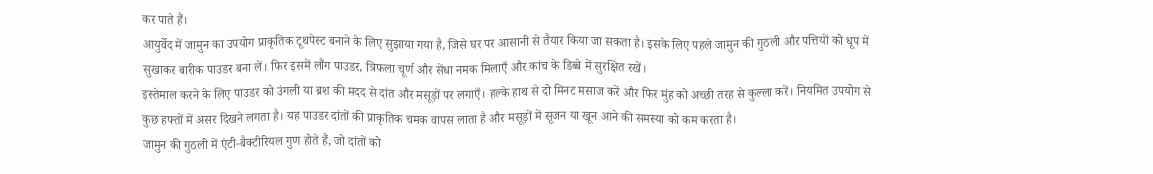कर पाते हैं।
आयुर्वेद में जामुन का उपयोग प्राकृतिक टूथपेस्ट बनाने के लिए सुझाया गया है, जिसे घर पर आसानी से तैयार किया जा सकता है। इसके लिए पहले जामुन की गुठली और पत्तियों को धूप में सुखाकर बारीक पाउडर बना लें। फिर इसमें लौंग पाउडर, त्रिफला चूर्ण और सेंधा नमक मिलाएँ और कांच के डिब्बे में सुरक्षित रखें।
इस्तेमाल करने के लिए पाउडर को उंगली या ब्रश की मदद से दांत और मसूड़ों पर लगाएँ। हल्के हाथ से दो मिनट मसाज करें और फिर मुंह को अच्छी तरह से कुल्ला करें। नियमित उपयोग से कुछ हफ्तों में असर दिखने लगता है। यह पाउडर दांतों की प्राकृतिक चमक वापस लाता है और मसूड़ों में सूजन या खून आने की समस्या को कम करता है।
जामुन की गुठली में एंटी-बैक्टीरियल गुण होते हैं, जो दांतों को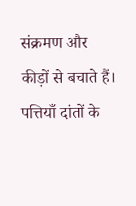संक्रमण और कीड़ों से बचाते हैं। पत्तियाँ दांतों के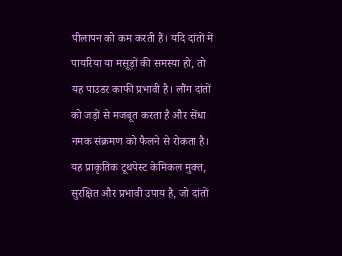पीलापन को कम करती हैं। यदि दांतों में पायरिया या मसूड़ों की समस्या हो, तो यह पाउडर काफी प्रभावी है। लौंग दांतों को जड़ों से मजबूत करता है और सेंधा नमक संक्रमण को फैलने से रोकता है। यह प्राकृतिक टूथपेस्ट केमिकल मुक्त, सुरक्षित और प्रभावी उपाय है, जो दांतों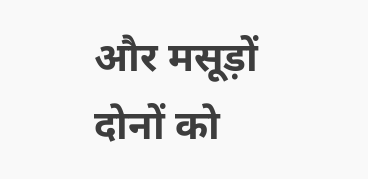और मसूड़ों दोनों को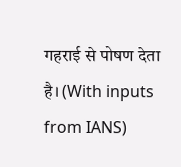गहराई से पोषण देता है। (With inputs from IANS)